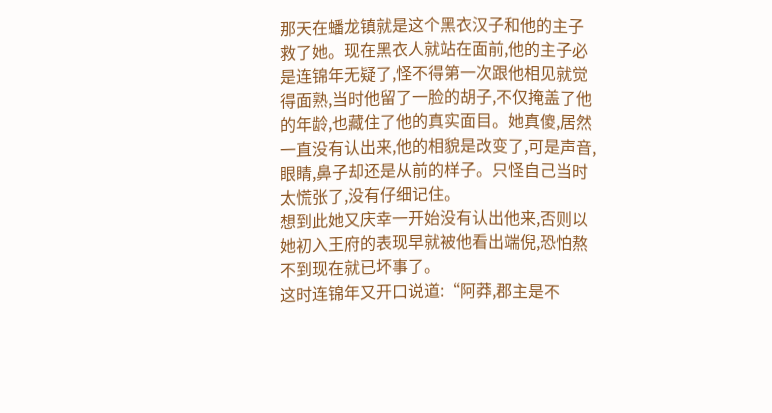那天在蟠龙镇就是这个黑衣汉子和他的主子救了她。现在黑衣人就站在面前,他的主子必是连锦年无疑了,怪不得第一次跟他相见就觉得面熟,当时他留了一脸的胡子,不仅掩盖了他的年龄,也藏住了他的真实面目。她真傻,居然一直没有认出来,他的相貌是改变了,可是声音,眼睛,鼻子却还是从前的样子。只怪自己当时太慌张了,没有仔细记住。
想到此她又庆幸一开始没有认出他来,否则以她初入王府的表现早就被他看出端倪,恐怕熬不到现在就已坏事了。
这时连锦年又开口说道:“阿莽,郡主是不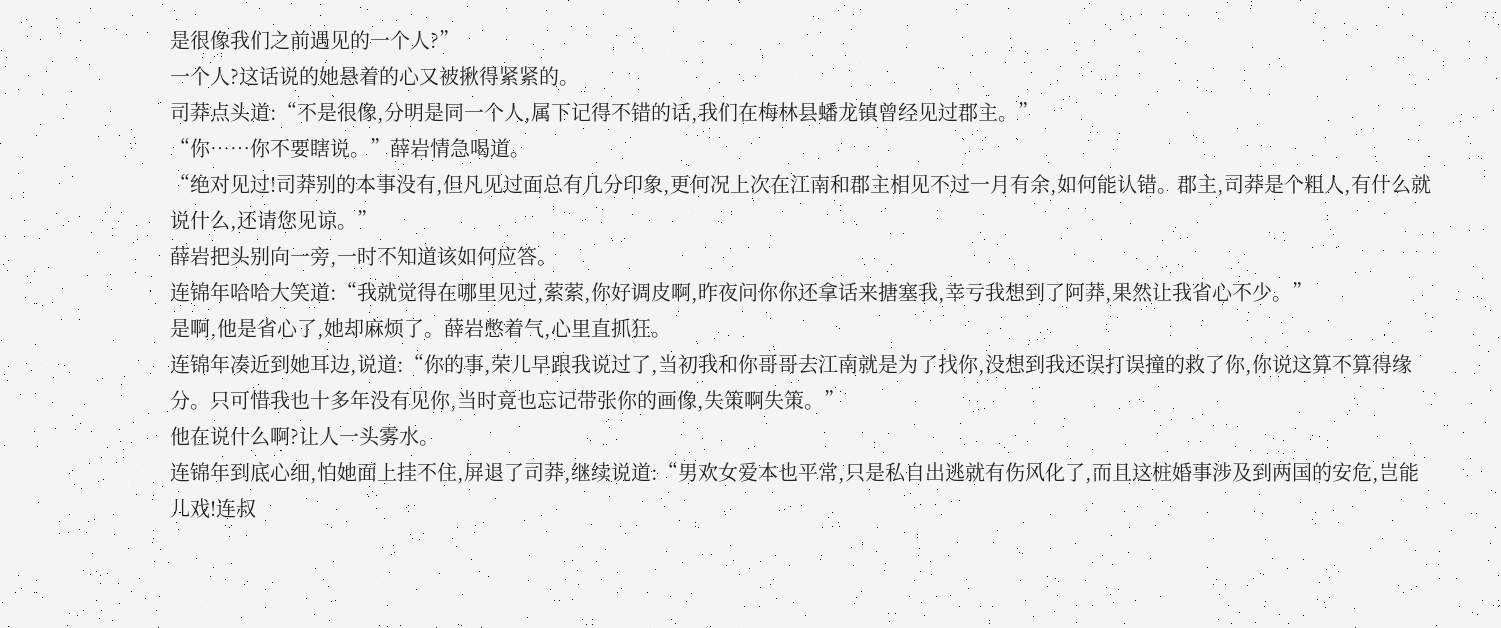是很像我们之前遇见的一个人?”
一个人?这话说的她悬着的心又被揪得紧紧的。
司莽点头道:“不是很像,分明是同一个人,属下记得不错的话,我们在梅林县蟠龙镇曾经见过郡主。”
“你……你不要瞎说。”薛岩情急喝道。
“绝对见过!司莽别的本事没有,但凡见过面总有几分印象,更何况上次在江南和郡主相见不过一月有余,如何能认错。郡主,司莽是个粗人,有什么就说什么,还请您见谅。”
薛岩把头别向一旁,一时不知道该如何应答。
连锦年哈哈大笑道:“我就觉得在哪里见过,萦萦,你好调皮啊,昨夜问你你还拿话来搪塞我,幸亏我想到了阿莽,果然让我省心不少。”
是啊,他是省心了,她却麻烦了。薛岩憋着气,心里直抓狂。
连锦年凑近到她耳边,说道:“你的事,荣儿早跟我说过了,当初我和你哥哥去江南就是为了找你,没想到我还误打误撞的救了你,你说这算不算得缘分。只可惜我也十多年没有见你,当时竟也忘记带张你的画像,失策啊失策。”
他在说什么啊?让人一头雾水。
连锦年到底心细,怕她面上挂不住,屏退了司莽,继续说道:“男欢女爱本也平常,只是私自出逃就有伤风化了,而且这桩婚事涉及到两国的安危,岂能儿戏!连叔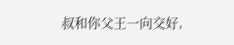叔和你父王一向交好,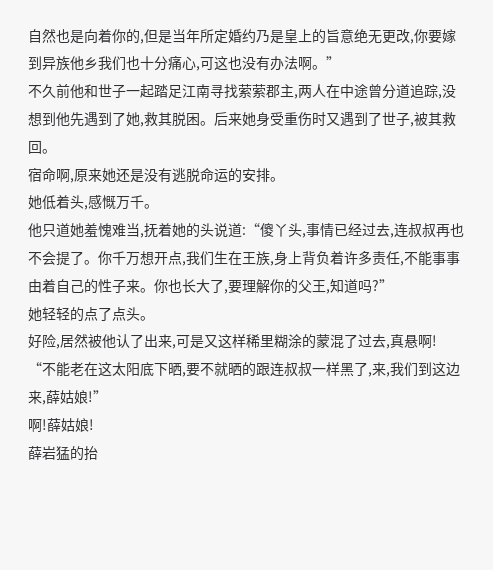自然也是向着你的,但是当年所定婚约乃是皇上的旨意绝无更改,你要嫁到异族他乡我们也十分痛心,可这也没有办法啊。”
不久前他和世子一起踏足江南寻找萦萦郡主,两人在中途曾分道追踪,没想到他先遇到了她,救其脱困。后来她身受重伤时又遇到了世子,被其救回。
宿命啊,原来她还是没有逃脱命运的安排。
她低着头,感慨万千。
他只道她羞愧难当,抚着她的头说道:“傻丫头,事情已经过去,连叔叔再也不会提了。你千万想开点,我们生在王族,身上背负着许多责任,不能事事由着自己的性子来。你也长大了,要理解你的父王,知道吗?”
她轻轻的点了点头。
好险,居然被他认了出来,可是又这样稀里糊涂的蒙混了过去,真悬啊!
“不能老在这太阳底下晒,要不就晒的跟连叔叔一样黑了,来,我们到这边来,薛姑娘!”
啊!薛姑娘!
薛岩猛的抬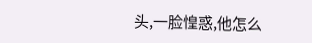头,一脸惶惑,他怎么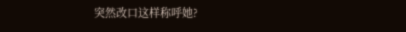突然改口这样称呼她?